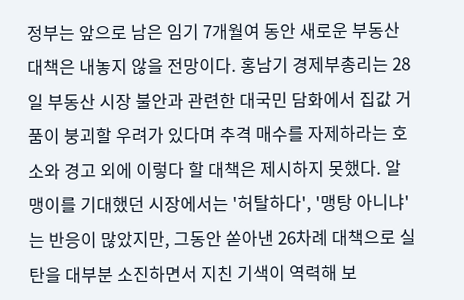정부는 앞으로 남은 임기 7개월여 동안 새로운 부동산 대책은 내놓지 않을 전망이다. 홍남기 경제부총리는 28일 부동산 시장 불안과 관련한 대국민 담화에서 집값 거품이 붕괴할 우려가 있다며 추격 매수를 자제하라는 호소와 경고 외에 이렇다 할 대책은 제시하지 못했다. 알맹이를 기대했던 시장에서는 '허탈하다', '맹탕 아니냐'는 반응이 많았지만, 그동안 쏟아낸 26차례 대책으로 실탄을 대부분 소진하면서 지친 기색이 역력해 보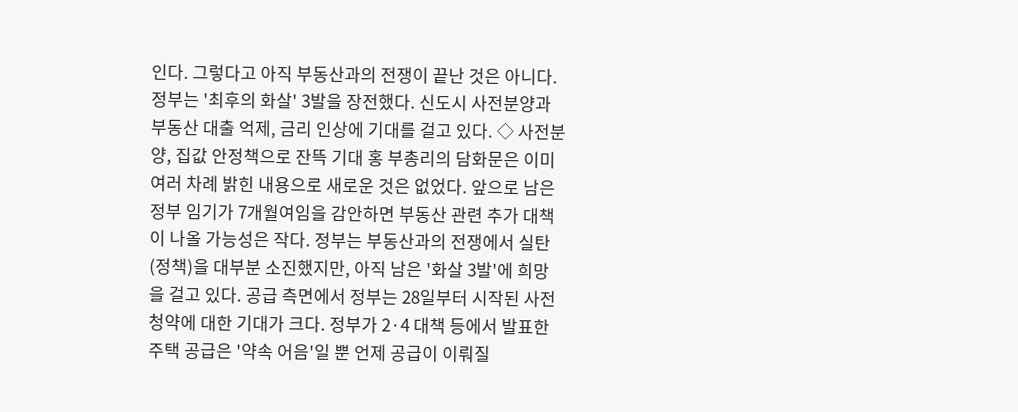인다. 그렇다고 아직 부동산과의 전쟁이 끝난 것은 아니다. 정부는 '최후의 화살' 3발을 장전했다. 신도시 사전분양과 부동산 대출 억제, 금리 인상에 기대를 걸고 있다. ◇ 사전분양, 집값 안정책으로 잔뜩 기대 홍 부총리의 담화문은 이미 여러 차례 밝힌 내용으로 새로운 것은 없었다. 앞으로 남은 정부 임기가 7개월여임을 감안하면 부동산 관련 추가 대책이 나올 가능성은 작다. 정부는 부동산과의 전쟁에서 실탄(정책)을 대부분 소진했지만, 아직 남은 '화살 3발'에 희망을 걸고 있다. 공급 측면에서 정부는 28일부터 시작된 사전청약에 대한 기대가 크다. 정부가 2·4 대책 등에서 발표한 주택 공급은 '약속 어음'일 뿐 언제 공급이 이뤄질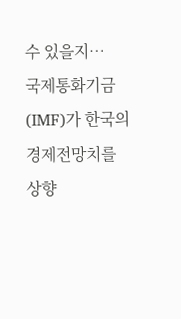수 있을지…
국제통화기금(IMF)가 한국의 경제전망치를 상향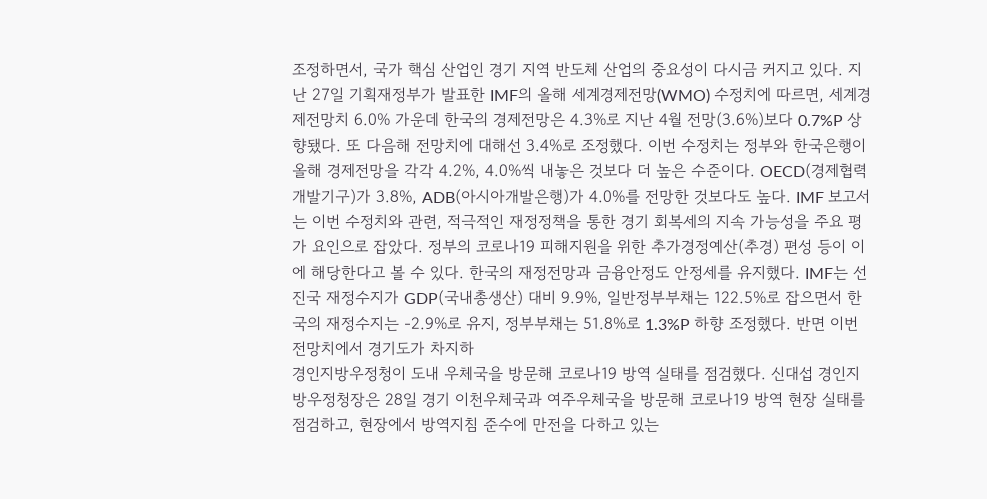조정하면서, 국가 핵심 산업인 경기 지역 반도체 산업의 중요성이 다시금 커지고 있다. 지난 27일 기획재정부가 발표한 IMF의 올해 세계경제전망(WMO) 수정치에 따르면, 세계경제전망치 6.0% 가운데 한국의 경제전망은 4.3%로 지난 4월 전망(3.6%)보다 0.7%P 상향됐다. 또 다음해 전망치에 대해선 3.4%로 조정했다. 이번 수정치는 정부와 한국은행이 올해 경제전망을 각각 4.2%, 4.0%씩 내놓은 것보다 더 높은 수준이다. OECD(경제협력개발기구)가 3.8%, ADB(아시아개발은행)가 4.0%를 전망한 것보다도 높다. IMF 보고서는 이번 수정치와 관련, 적극적인 재정정책을 통한 경기 회복세의 지속 가능성을 주요 평가 요인으로 잡았다. 정부의 코로나19 피해지원을 위한 추가경정예산(추경) 편성 등이 이에 해당한다고 볼 수 있다. 한국의 재정전망과 금융안정도 안정세를 유지했다. IMF는 선진국 재정수지가 GDP(국내총생산) 대비 9.9%, 일반정부부채는 122.5%로 잡으면서 한국의 재정수지는 -2.9%로 유지, 정부부채는 51.8%로 1.3%P 하향 조정했다. 반면 이번 전망치에서 경기도가 차지하
경인지방우정청이 도내 우체국을 방문해 코로나19 방역 실태를 점검했다. 신대섭 경인지방우정청장은 28일 경기 이천우체국과 여주우체국을 방문해 코로나19 방역 현장 실태를 점검하고, 현장에서 방역지침 준수에 만전을 다하고 있는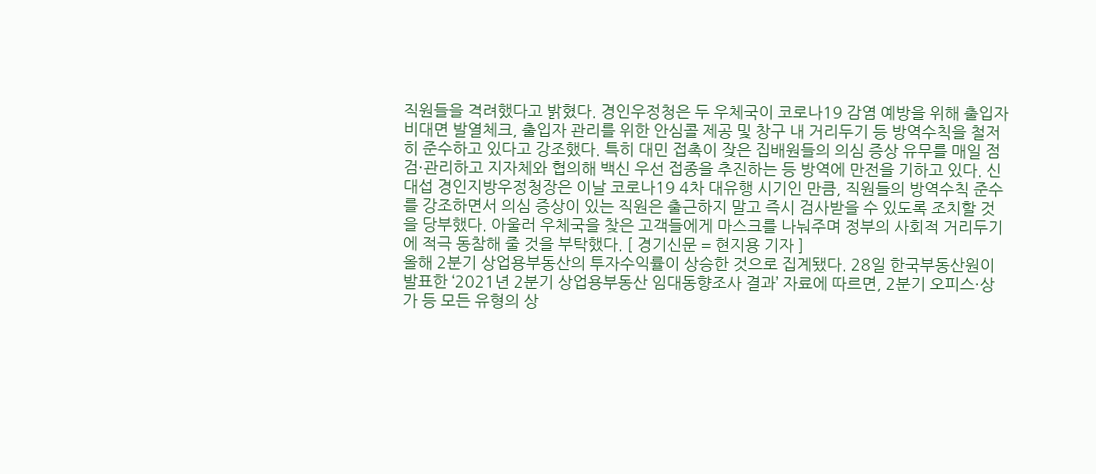직원들을 격려했다고 밝혔다. 경인우정청은 두 우체국이 코로나19 감염 예방을 위해 출입자 비대면 발열체크, 출입자 관리를 위한 안심콜 제공 및 창구 내 거리두기 등 방역수칙을 철저히 준수하고 있다고 강조했다. 특히 대민 접촉이 잦은 집배원들의 의심 증상 유무를 매일 점검·관리하고 지자체와 협의해 백신 우선 접종을 추진하는 등 방역에 만전을 기하고 있다. 신대섭 경인지방우정청장은 이날 코로나19 4차 대유행 시기인 만큼, 직원들의 방역수칙 준수를 강조하면서 의심 증상이 있는 직원은 출근하지 말고 즉시 검사받을 수 있도록 조치할 것을 당부했다. 아울러 우체국을 찾은 고객들에게 마스크를 나눠주며 정부의 사회적 거리두기에 적극 동참해 줄 것을 부탁했다. [ 경기신문 = 현지용 기자 ]
올해 2분기 상업용부동산의 투자수익률이 상승한 것으로 집계됐다. 28일 한국부동산원이 발표한 ‘2021년 2분기 상업용부동산 임대동향조사 결과’ 자료에 따르면, 2분기 오피스·상가 등 모든 유형의 상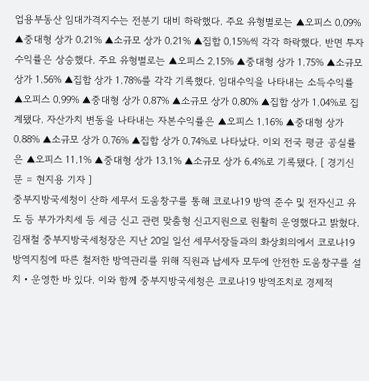업용부동산 임대가격지수는 전분기 대비 하락했다. 주요 유형별로는 ▲오피스 0.09% ▲중대형 상가 0.21% ▲소규모 상가 0.21% ▲집합 0.15%씩 각각 하락했다. 반면 투자수익률은 상승했다. 주요 유형별로는 ▲오피스 2.15% ▲중대형 상가 1.75% ▲소규모 상가 1.56% ▲집합 상가 1.78%를 각각 기록했다. 임대수익을 나타내는 소득수익률 ▲오피스 0.99% ▲중대형 상가 0.87% ▲소규모 상가 0.80% ▲집합 상가 1.04%로 집계됐다. 자산가치 변동을 나타내는 자본수익률은 ▲오피스 1.16% ▲중대형 상가 0.88% ▲소규모 상가 0.76% ▲집합 상가 0.74%로 나타났다. 이외 전국 평균 공실률은 ▲오피스 11.1% ▲중대형 상가 13.1% ▲소규모 상가 6.4%로 기록됐다. [ 경기신문 = 현지용 기자 ]
중부지방국세청이 산하 세무서 도움창구를 통해 코로나19 방역 준수 및 전자신고 유도 등 부가가치세 등 세금 신고 관련 맞춤형 신고지원으로 원활히 운영했다고 밝혔다. 김재철 중부지방국세청장은 지난 20일 일선 세무서장들과의 화상회의에서 코로나19 방역지침에 따른 철저한 방역관리를 위해 직원과 납세자 모두에 안전한 도움창구를 설치・운영한 바 있다. 이와 함께 중부지방국세청은 코로나19 방역조치로 경제적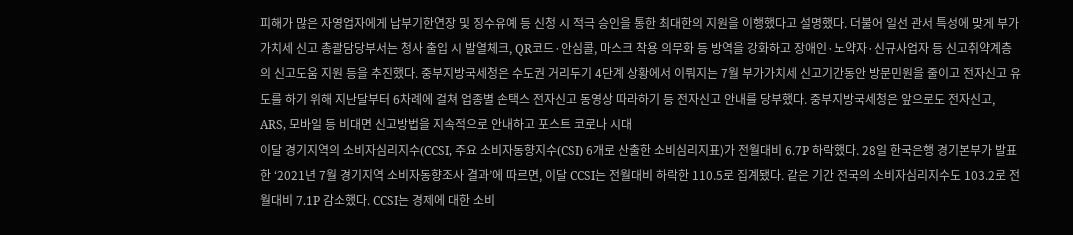피해가 많은 자영업자에게 납부기한연장 및 징수유예 등 신청 시 적극 승인을 통한 최대한의 지원을 이행했다고 설명했다. 더불어 일선 관서 특성에 맞게 부가가치세 신고 총괄담당부서는 청사 출입 시 발열체크, QR코드·안심콜, 마스크 착용 의무화 등 방역을 강화하고 장애인·노약자·신규사업자 등 신고취약계층의 신고도움 지원 등을 추진했다. 중부지방국세청은 수도권 거리두기 4단계 상황에서 이뤄지는 7월 부가가치세 신고기간동안 방문민원을 줄이고 전자신고 유도를 하기 위해 지난달부터 6차례에 걸쳐 업종별 손택스 전자신고 동영상 따라하기 등 전자신고 안내를 당부했다. 중부지방국세청은 앞으로도 전자신고, ARS, 모바일 등 비대면 신고방법을 지속적으로 안내하고 포스트 코로나 시대
이달 경기지역의 소비자심리지수(CCSI, 주요 소비자동향지수(CSI) 6개로 산출한 소비심리지표)가 전월대비 6.7P 하락했다. 28일 한국은행 경기본부가 발표한 ‘2021년 7월 경기지역 소비자동향조사 결과’에 따르면, 이달 CCSI는 전월대비 하락한 110.5로 집계됐다. 같은 기간 전국의 소비자심리지수도 103.2로 전월대비 7.1P 감소했다. CCSI는 경제에 대한 소비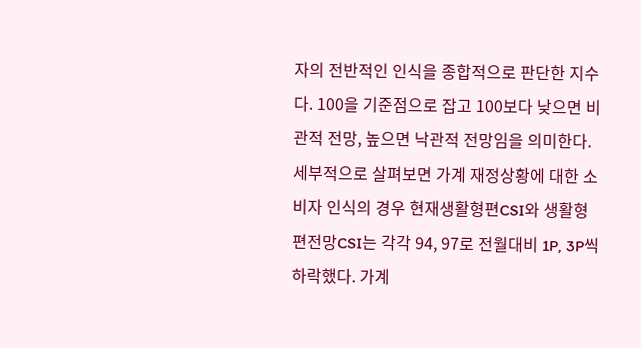자의 전반적인 인식을 종합적으로 판단한 지수다. 100을 기준점으로 잡고 100보다 낮으면 비관적 전망, 높으면 낙관적 전망임을 의미한다. 세부적으로 살펴보면 가계 재정상황에 대한 소비자 인식의 경우 현재생활형편CSI와 생활형편전망CSI는 각각 94, 97로 전월대비 1P, 3P씩 하락했다. 가계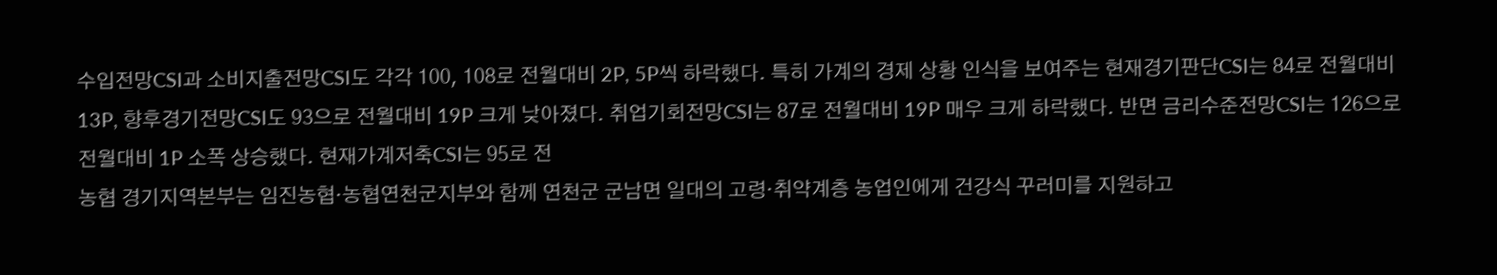수입전망CSI과 소비지출전망CSI도 각각 100, 108로 전월대비 2P, 5P씩 하락했다. 특히 가계의 경제 상황 인식을 보여주는 현재경기판단CSI는 84로 전월대비 13P, 향후경기전망CSI도 93으로 전월대비 19P 크게 낮아졌다. 취업기회전망CSI는 87로 전월대비 19P 매우 크게 하락했다. 반면 금리수준전망CSI는 126으로 전월대비 1P 소폭 상승했다. 현재가계저축CSI는 95로 전
농협 경기지역본부는 임진농협·농협연천군지부와 함께 연천군 군남면 일대의 고령·취약계층 농업인에게 건강식 꾸러미를 지원하고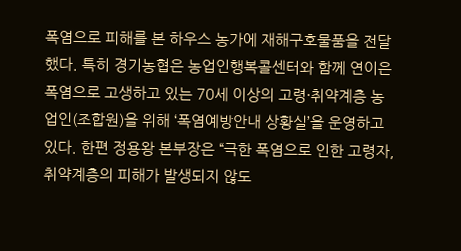폭염으로 피해를 본 하우스 농가에 재해구호물품을 전달했다. 특히 경기농협은 농업인행복콜센터와 함께 연이은 폭염으로 고생하고 있는 70세 이상의 고령·취약계층 농업인(조합원)을 위해 ‘폭염예방안내 상황실’을 운영하고 있다. 한편 정용왕 본부장은 “극한 폭염으로 인한 고령자, 취약계층의 피해가 발생되지 않도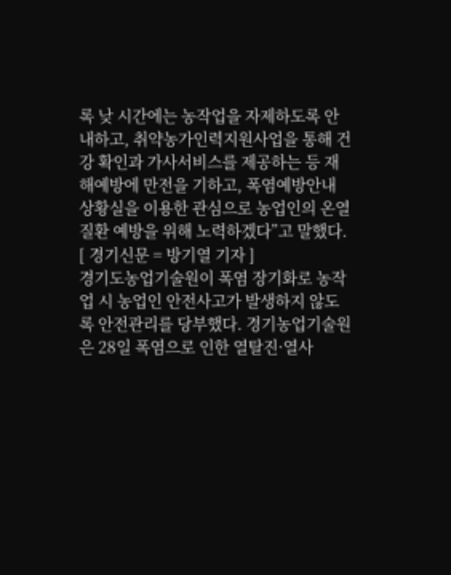록 낮 시간에는 농작업을 자제하도록 안내하고, 취약농가인력지원사업을 통해 건강 확인과 가사서비스를 제공하는 등 재해예방에 만전을 기하고, 폭염예방안내 상황실을 이용한 관심으로 농업인의 온열질환 예방을 위해 노력하겠다”고 말했다. [ 경기신문 = 방기열 기자 ]
경기도농업기술원이 폭염 장기화로 농작업 시 농업인 안전사고가 발생하지 않도록 안전관리를 당부했다. 경기농업기술원은 28일 폭염으로 인한 열탈진·열사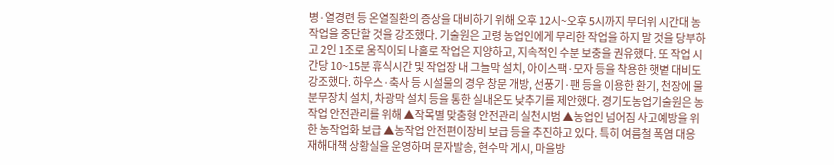병·열경련 등 온열질환의 증상을 대비하기 위해 오후 12시~오후 5시까지 무더위 시간대 농작업을 중단할 것을 강조했다. 기술원은 고령 농업인에게 무리한 작업을 하지 말 것을 당부하고 2인 1조로 움직이되 나홀로 작업은 지양하고, 지속적인 수분 보충을 권유했다. 또 작업 시간당 10~15분 휴식시간 및 작업장 내 그늘막 설치, 아이스팩·모자 등을 착용한 햇볕 대비도 강조했다. 하우스·축사 등 시설물의 경우 창문 개방, 선풍기·팬 등을 이용한 환기, 천장에 물 분무장치 설치, 차광막 설치 등을 통한 실내온도 낮추기를 제안했다. 경기도농업기술원은 농작업 안전관리를 위해 ▲작목별 맞춤형 안전관리 실천시범 ▲농업인 넘어짐 사고예방을 위한 농작업화 보급 ▲농작업 안전편이장비 보급 등을 추진하고 있다. 특히 여름철 폭염 대응 재해대책 상황실을 운영하며 문자발송, 현수막 게시, 마을방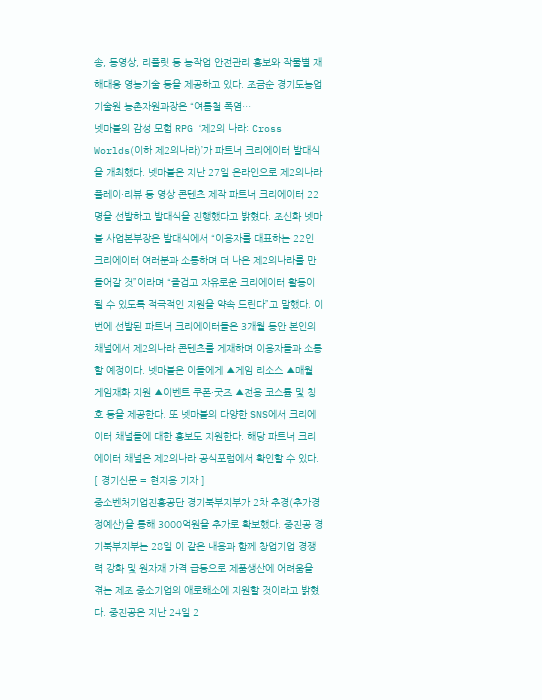송, 동영상, 리플릿 등 농작업 안전관리 홍보와 작물별 재해대응 영농기술 등을 제공하고 있다. 조금순 경기도농업기술원 농촌자원과장은 “여름철 폭염…
넷마블의 감성 모험 RPG ‘제2의 나라: Cross Worlds(이하 제2의나라)’가 파트너 크리에이터 발대식을 개최했다. 넷마블은 지난 27일 온라인으로 제2의나라 플레이·리뷰 등 영상 콘텐츠 제작 파트너 크리에이터 22명을 선발하고 발대식을 진행했다고 밝혔다. 조신화 넷마블 사업본부장은 발대식에서 “이용자를 대표하는 22인 크리에이터 여러분과 소통하며 더 나은 제2의나라를 만들어갈 것”이라며 “즐겁고 자유로운 크리에이터 활동이 될 수 있도록 적극적인 지원을 약속 드린다”고 말했다. 이번에 선발된 파트너 크리에이터들은 3개월 동안 본인의 채널에서 제2의나라 콘텐츠를 게재하며 이용자들과 소통할 예정이다. 넷마블은 이들에게 ▲게임 리소스 ▲매월 게임재화 지원 ▲이벤트 쿠폰·굿즈 ▲전용 코스튬 및 칭호 등을 제공한다. 또 넷마블의 다양한 SNS에서 크리에이터 채널들에 대한 홍보도 지원한다. 해당 파트너 크리에이터 채널은 제2의나라 공식포럼에서 확인할 수 있다. [ 경기신문 = 현지용 기자 ]
중소벤처기업진흥공단 경기북부지부가 2차 추경(추가경정예산)을 통해 3000억원을 추가로 확보했다. 중진공 경기북부지부는 28일 이 같은 내용과 함께 창업기업 경쟁력 강화 및 원자재 가격 급등으로 제품생산에 어려움을 겪는 제조 중소기업의 애로해소에 지원할 것이라고 밝혔다. 중진공은 지난 24일 2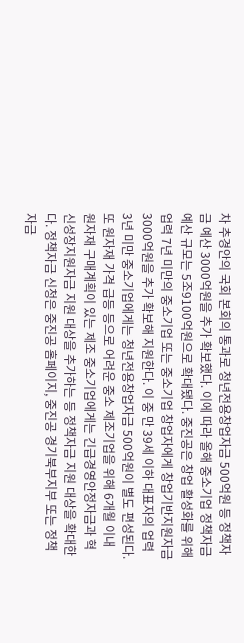차 추경안의 국회 본회의 통과로 청년전용창업자금 500억원 등 정책자금 예산 3000억원을 추가 확보했다. 이에 따라 올해 중소기업 정책자금 예산 규모는 5조9100억원으로 확대됐다. 중진공은 창업 활성화를 위해 업력 7년 미만의 중소기업 또는 중소기업 창업자에게 창업기반지원자금 3000억원을 추가 확보해 지원한다. 이 중 만 39세 이하 대표자의 업력 3년 미만 중소기업에게는 청년전용창업자금 500억원이 별도 편성된다. 또 원자재 가격 급등 등으로 어려운 중소 제조기업을 위해 6개월 이내 원자재 구매계획이 있는 제조 중소기업에게는 긴급경영안정자금과 혁신성장지원자금 지원 대상을 추가하는 등 정책자금 지원 대상을 확대한다. 정책자금 신청은 중진공 홈페이지, 중진공 경기북부지부 또는 정책자금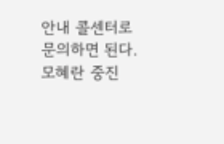안내 콜센터로 문의하면 된다. 모혜란 중진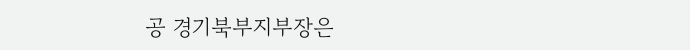공 경기북부지부장은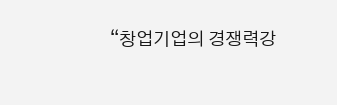“창업기업의 경쟁력강